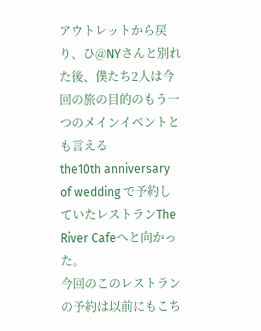アウトレットから戻り、ひ@NYさんと別れた後、僕たち2人は今回の旅の目的のもう一つのメインイベントとも言える
the10th anniversary of wedding で予約していたレストランThe River Cafeへと向かった。
今回のこのレストランの予約は以前にもこち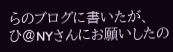らのブログに書いたが、ひ@NYさんにお願いしたの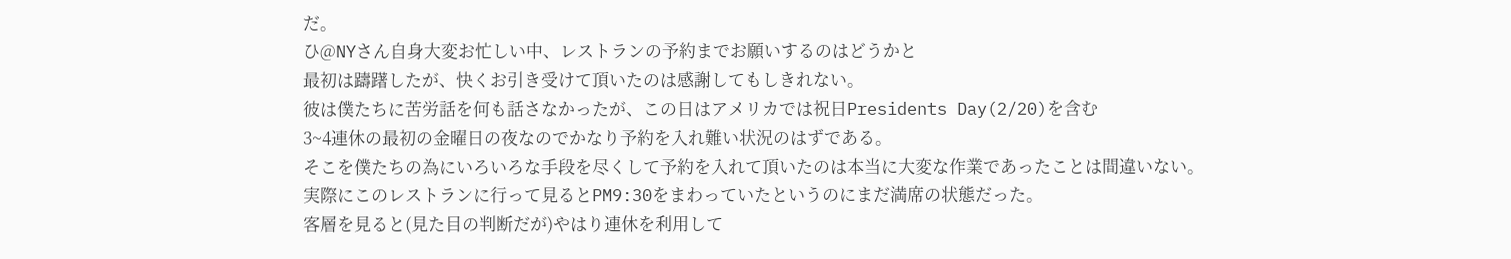だ。
ひ@NYさん自身大変お忙しい中、レストランの予約までお願いするのはどうかと
最初は躊躇したが、快くお引き受けて頂いたのは感謝してもしきれない。
彼は僕たちに苦労話を何も話さなかったが、この日はアメリカでは祝日Presidents Day(2/20)を含む
3~4連休の最初の金曜日の夜なのでかなり予約を入れ難い状況のはずである。
そこを僕たちの為にいろいろな手段を尽くして予約を入れて頂いたのは本当に大変な作業であったことは間違いない。
実際にこのレストランに行って見るとPM9:30をまわっていたというのにまだ満席の状態だった。
客層を見ると(見た目の判断だが)やはり連休を利用して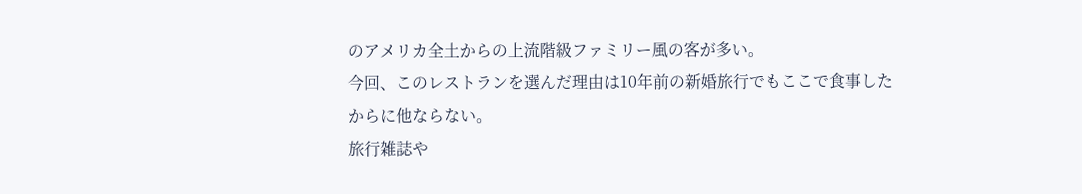のアメリカ全土からの上流階級ファミリー風の客が多い。
今回、このレストランを選んだ理由は10年前の新婚旅行でもここで食事したからに他ならない。
旅行雑誌や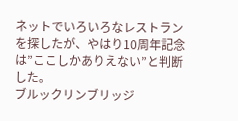ネットでいろいろなレストランを探したが、やはり10周年記念は”ここしかありえない”と判断した。
ブルックリンブリッジ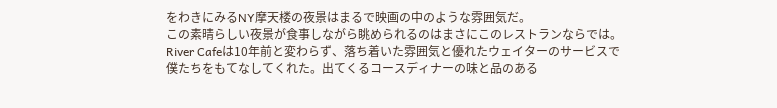をわきにみるNY摩天楼の夜景はまるで映画の中のような雰囲気だ。
この素晴らしい夜景が食事しながら眺められるのはまさにこのレストランならでは。
River Cafeは10年前と変わらず、落ち着いた雰囲気と優れたウェイターのサービスで
僕たちをもてなしてくれた。出てくるコースディナーの味と品のある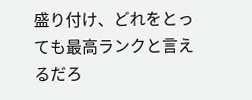盛り付け、どれをとっても最高ランクと言えるだろ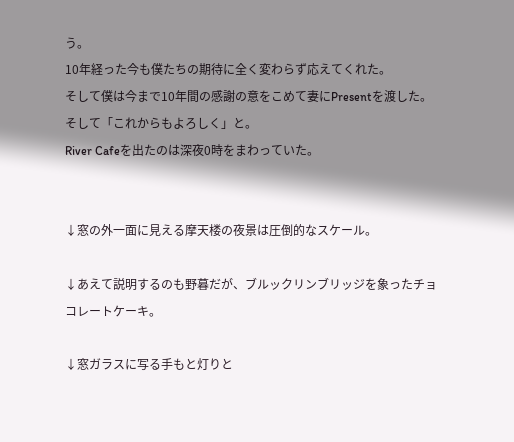う。
10年経った今も僕たちの期待に全く変わらず応えてくれた。
そして僕は今まで10年間の感謝の意をこめて妻にPresentを渡した。そして「これからもよろしく」と。
River Cafeを出たのは深夜0時をまわっていた。


↓窓の外一面に見える摩天楼の夜景は圧倒的なスケール。

↓あえて説明するのも野暮だが、ブルックリンブリッジを象ったチョコレートケーキ。

↓窓ガラスに写る手もと灯りと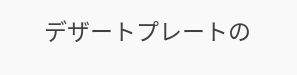デザートプレートの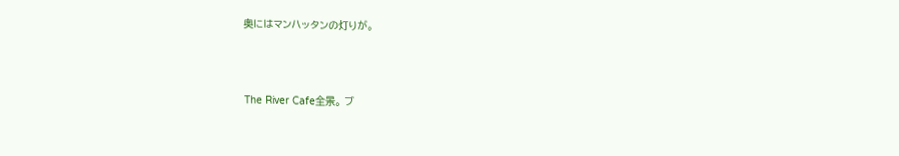奥にはマンハッタンの灯りが。



The River Cafe全景。 ブ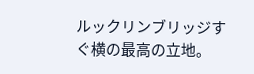ルックリンブリッジすぐ横の最高の立地。